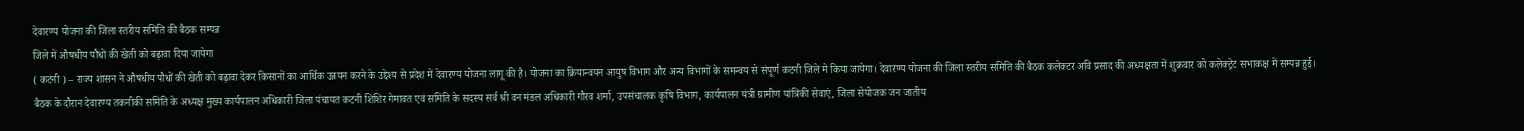देवारण्य योजना की जिला स्तरीय समिति की बैठक सम्पन्न
जिले में औषधीय पौधों की खेती को बढ़ावा दिया जायेगा
( कटनी ) – राज्य शासन ने औषधीय पौधों की खेती को बढ़ावा देकर किसानों का आर्थिक उन्नयन करने के उद्देश्य से प्रदेश में देवारण्य योजना लागू की है। योजना का क्रियान्वयन आयुष विभाग और अन्य विभागों के समन्वय से संपूर्ण कटनी जिले मे किया जायेगा। देवारण्य योजना की जिला स्तरीय समिति की बैठक कलेक्टर अवि प्रसाद की अध्यक्षता में शुक्रवार को कलेक्ट्रेट सभाकक्ष में सम्पन्न हुई।
बैठक के दौरान देवारण्य तकनीकी समिति के अध्यक्ष मुख्य कार्यपालन अधिकारी जिला पंचायत कटनी शिशिर गेमावत एवं समिति के सदस्य सर्व श्री वन मंडल अधिकारी गौरव शर्मा, उपसंचालक कृषि विभाग, कार्यपालन यंत्री ग्रामीण यांत्रिकी सेवाएं, जिला सेयोजक जन जातीय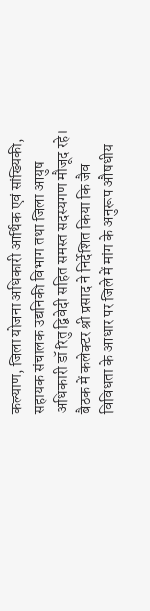कल्याण, जिला योजना अधिकारी आर्थिक एवं सांख्यिकी, सहायक संचालक उद्यनिकी विभाग तथा जिला आयुष अधिकारी डॉ रितु द्विवेदी सहित समस्त सदस्यगण मौजूद रहे।
बैठक में कलेक्टर श्री प्रसाद ने निर्देशित किया कि जैव विविधता के आधार पर जिले में मांग के अनुरूप औषधीय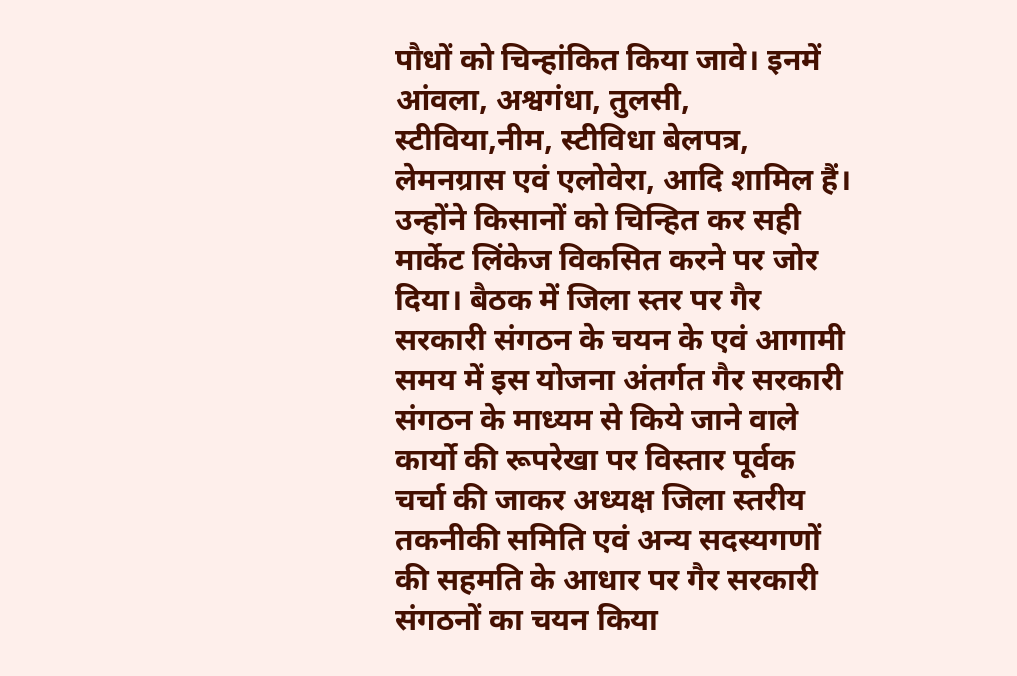पौधों को चिन्हांकित किया जावे। इनमें आंवला, अश्वगंधा, तुलसी, स्टीविया,नीम, स्टीविधा बेलपत्र, लेमनग्रास एवं एलोवेरा, आदि शामिल हैं। उन्होंने किसानों को चिन्हित कर सही मार्केट लिंकेज विकसित करने पर जोर दिया। बैठक में जिला स्तर पर गैर सरकारी संगठन के चयन के एवं आगामी समय में इस योजना अंतर्गत गैर सरकारी संगठन के माध्यम से किये जाने वाले कार्यो की रूपरेखा पर विस्तार पूर्वक चर्चा की जाकर अध्यक्ष जिला स्तरीय तकनीकी समिति एवं अन्य सदस्यगणों की सहमति के आधार पर गैर सरकारी संगठनों का चयन किया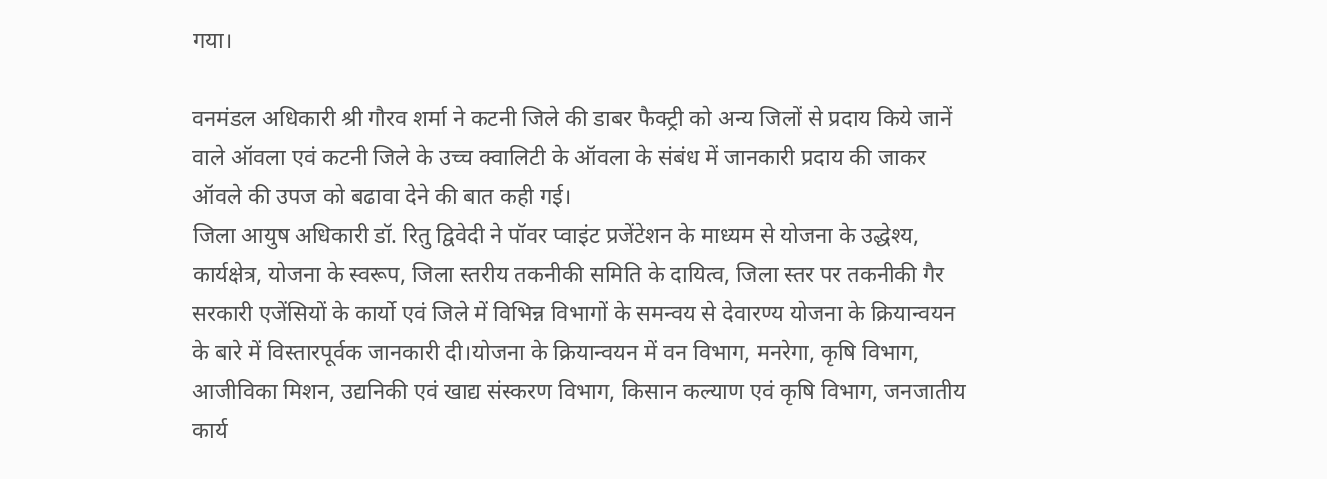गया।

वनमंडल अधिकारी श्री गौरव शर्मा ने कटनी जिले की डाबर फैक्ट्री को अन्य जिलों से प्रदाय किये जानें वाले ऑवला एवं कटनी जिले के उच्च क्वालिटी के ऑवला के संबंध में जानकारी प्रदाय की जाकर ऑवले की उपज को बढावा देने की बात कही गई।
जिला आयुष अधिकारी डॉ. रितु द्विवेदी ने पॉवर प्वाइंट प्रजेंटेशन के माध्यम से योजना के उद्धेश्य, कार्यक्षेत्र, योजना के स्वरूप, जिला स्तरीय तकनीकी समिति के दायित्व, जिला स्तर पर तकनीकी गैर सरकारी एजेंसियों के कार्यो एवं जिले में विभिन्न विभागों के समन्वय से देवारण्य योजना के क्रियान्वयन के बारे में विस्तारपूर्वक जानकारी दी।योजना के क्रियान्वयन में वन विभाग, मनरेगा, कृषि विभाग, आजीविका मिशन, उद्यनिकी एवं खाद्य संस्करण विभाग, किसान कल्याण एवं कृषि विभाग, जनजातीय कार्य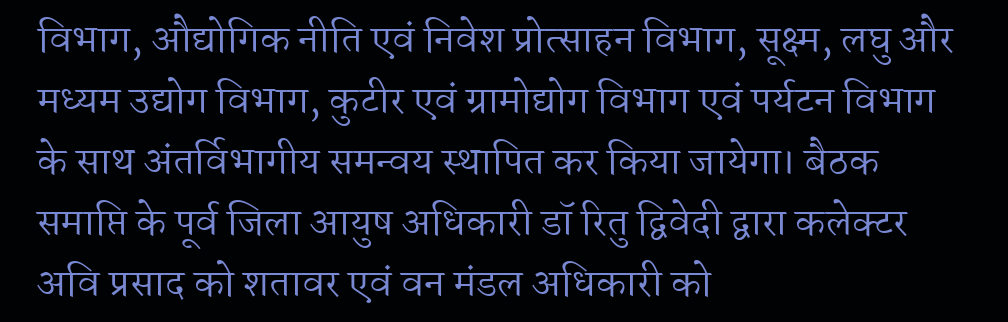विभाग, औद्योगिक नीति एवं निवेश प्रोत्साहन विभाग, सूक्ष्म, लघु और मध्यम उद्योग विभाग, कुटीर एवं ग्रामोद्योग विभाग एवं पर्यटन विभाग के साथ अंतर्विभागीय समन्वय स्थापित कर किया जायेगा। बैठक समाप्ति के पूर्व जिला आयुष अधिकारी डॉ रितु द्विवेदी द्वारा कलेक्टर अवि प्रसाद को शतावर एवं वन मंडल अधिकारी को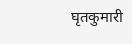घृतकुमारी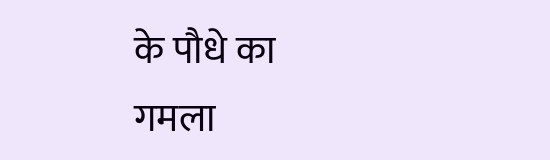के पौधे का गमला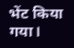भेंट किया गया।